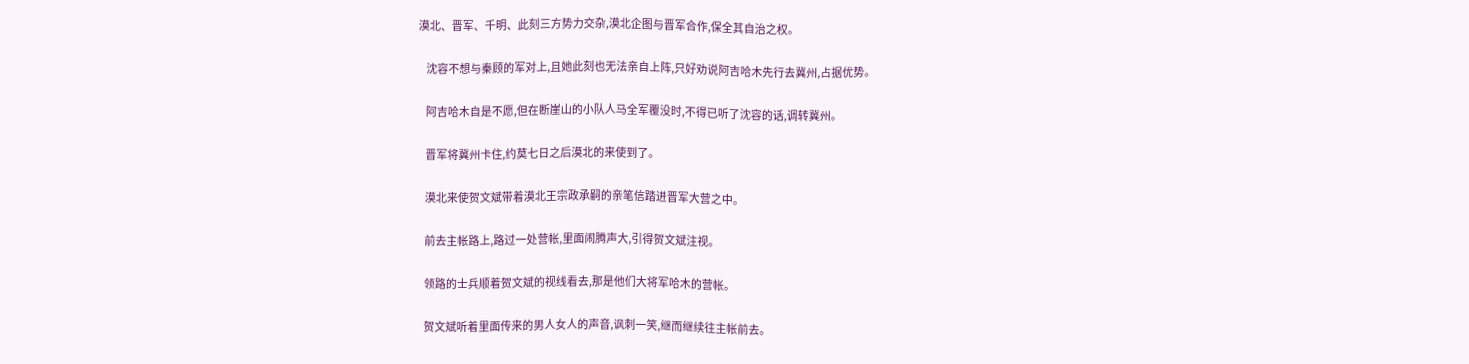漠北、晋军、千明、此刻三方势力交杂,漠北企图与晋军合作,保全其自治之权。

    沈容不想与秦顾的军对上,且她此刻也无法亲自上阵,只好劝说阿吉哈木先行去冀州,占据优势。

    阿吉哈木自是不愿,但在断崖山的小队人马全军覆没时,不得已听了沈容的话,调转冀州。

    晋军将冀州卡住,约莫七日之后漠北的来使到了。

    漠北来使贺文斌带着漠北王宗政承嗣的亲笔信踏进晋军大营之中。

    前去主帐路上,路过一处营帐,里面闹腾声大,引得贺文斌注视。

    领路的士兵顺着贺文斌的视线看去,那是他们大将军哈木的营帐。

    贺文斌听着里面传来的男人女人的声音,讽刺一笑,继而继续往主帐前去。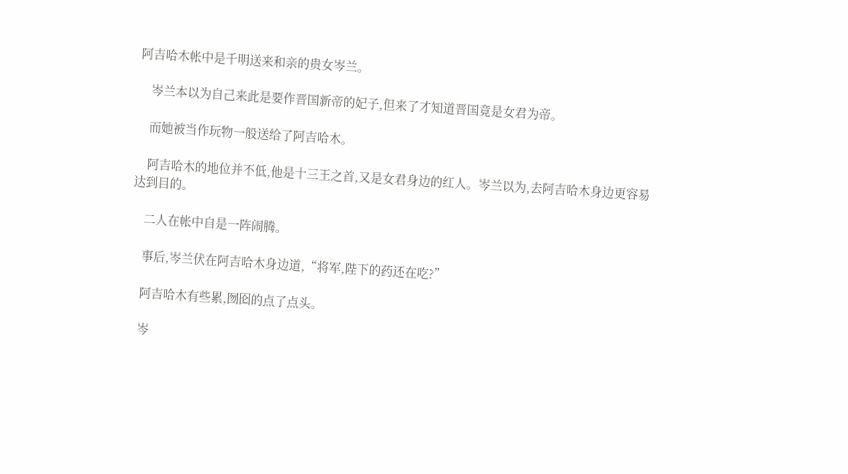阿吉哈木帐中是千明送来和亲的贵女岑兰。

    岑兰本以为自己来此是要作晋国新帝的妃子,但来了才知道晋国竟是女君为帝。

    而她被当作玩物一般送给了阿吉哈木。

    阿吉哈木的地位并不低,他是十三王之首,又是女君身边的红人。岑兰以为,去阿吉哈木身边更容易达到目的。

    二人在帐中自是一阵闹腾。

    事后,岑兰伏在阿吉哈木身边道,“将军,陛下的药还在吃?”

    阿吉哈木有些累,囫囵的点了点头。

    岑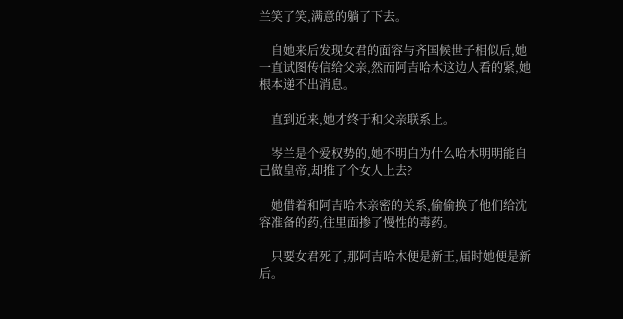兰笑了笑,满意的躺了下去。

    自她来后发现女君的面容与齐国候世子相似后,她一直试图传信给父亲,然而阿吉哈木这边人看的紧,她根本递不出消息。

    直到近来,她才终于和父亲联系上。

    岑兰是个爱权势的,她不明白为什么哈木明明能自己做皇帝,却推了个女人上去?

    她借着和阿吉哈木亲密的关系,偷偷换了他们给沈容准备的药,往里面掺了慢性的毒药。

    只要女君死了,那阿吉哈木便是新王,届时她便是新后。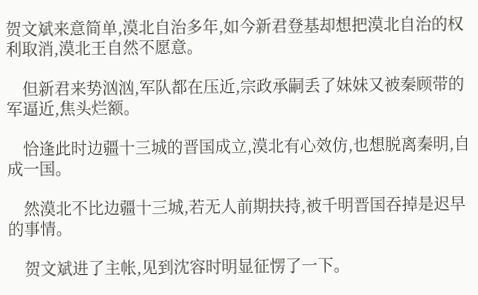贺文斌来意简单,漠北自治多年,如今新君登基却想把漠北自治的权利取消,漠北王自然不愿意。

    但新君来势汹汹,军队都在压近,宗政承嗣丢了妹妹又被秦顾带的军逼近,焦头烂额。

    恰逢此时边疆十三城的晋国成立,漠北有心效仿,也想脱离秦明,自成一国。

    然漠北不比边疆十三城,若无人前期扶持,被千明晋国吞掉是迟早的事情。

    贺文斌进了主帐,见到沈容时明显征愣了一下。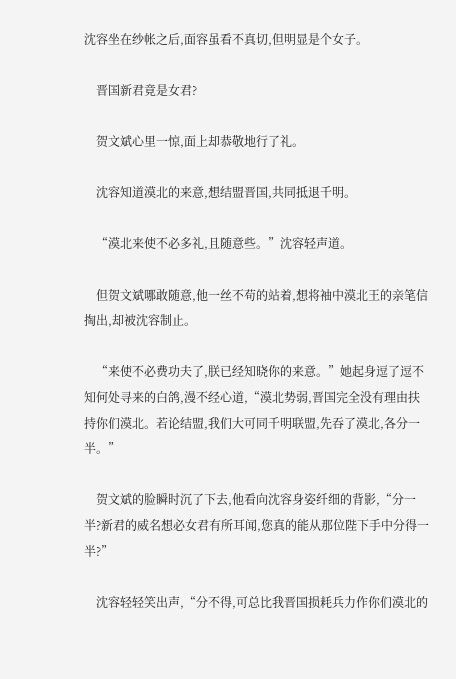沈容坐在纱帐之后,面容虽看不真切,但明显是个女子。

    晋国新君竟是女君?

    贺文斌心里一惊,面上却恭敬地行了礼。

    沈容知道漠北的来意,想结盟晋国,共同抵退千明。

    “漠北来使不必多礼,且随意些。”沈容轻声道。

    但贺文斌哪敢随意,他一丝不苟的站着,想将袖中漠北王的亲笔信掏出,却被沈容制止。

    “来使不必费功夫了,朕已经知晓你的来意。”她起身逗了逗不知何处寻来的白鸽,漫不经心道,“漠北势弱,晋国完全没有理由扶持你们漠北。若论结盟,我们大可同千明联盟,先吞了漠北,各分一半。”

    贺文斌的脸瞬时沉了下去,他看向沈容身姿纤细的背影,“分一半?新君的威名想必女君有所耳闻,您真的能从那位陛下手中分得一半?”

    沈容轻轻笑出声,“分不得,可总比我晋国损耗兵力作你们漠北的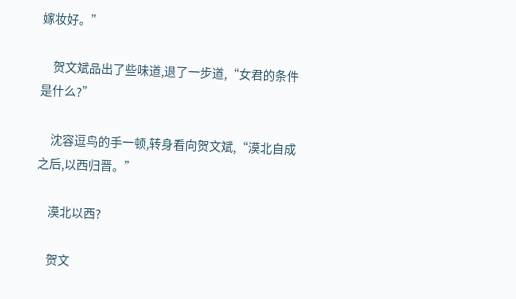嫁妆好。”

    贺文斌品出了些味道,退了一步道,“女君的条件是什么?”

    沈容逗鸟的手一顿,转身看向贺文斌,“漠北自成之后,以西归晋。”

    漠北以西?

    贺文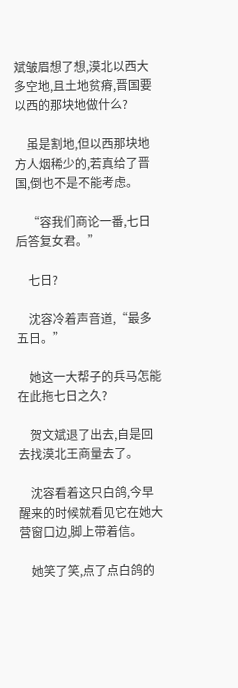斌皱眉想了想,漠北以西大多空地,且土地贫瘠,晋国要以西的那块地做什么?

    虽是割地,但以西那块地方人烟稀少的,若真给了晋国,倒也不是不能考虑。

    “容我们商论一番,七日后答复女君。”

    七日?

    沈容冷着声音道,“最多五日。”

    她这一大帮子的兵马怎能在此拖七日之久?

    贺文斌退了出去,自是回去找漠北王商量去了。

    沈容看着这只白鸽,今早醒来的时候就看见它在她大营窗口边,脚上带着信。

    她笑了笑,点了点白鸽的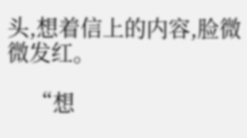头,想着信上的内容,脸微微发红。

    “想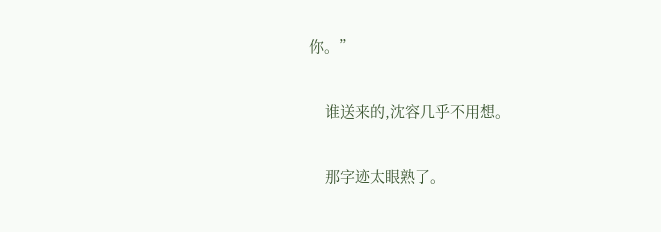你。”

    谁送来的,沈容几乎不用想。

    那字迹太眼熟了。